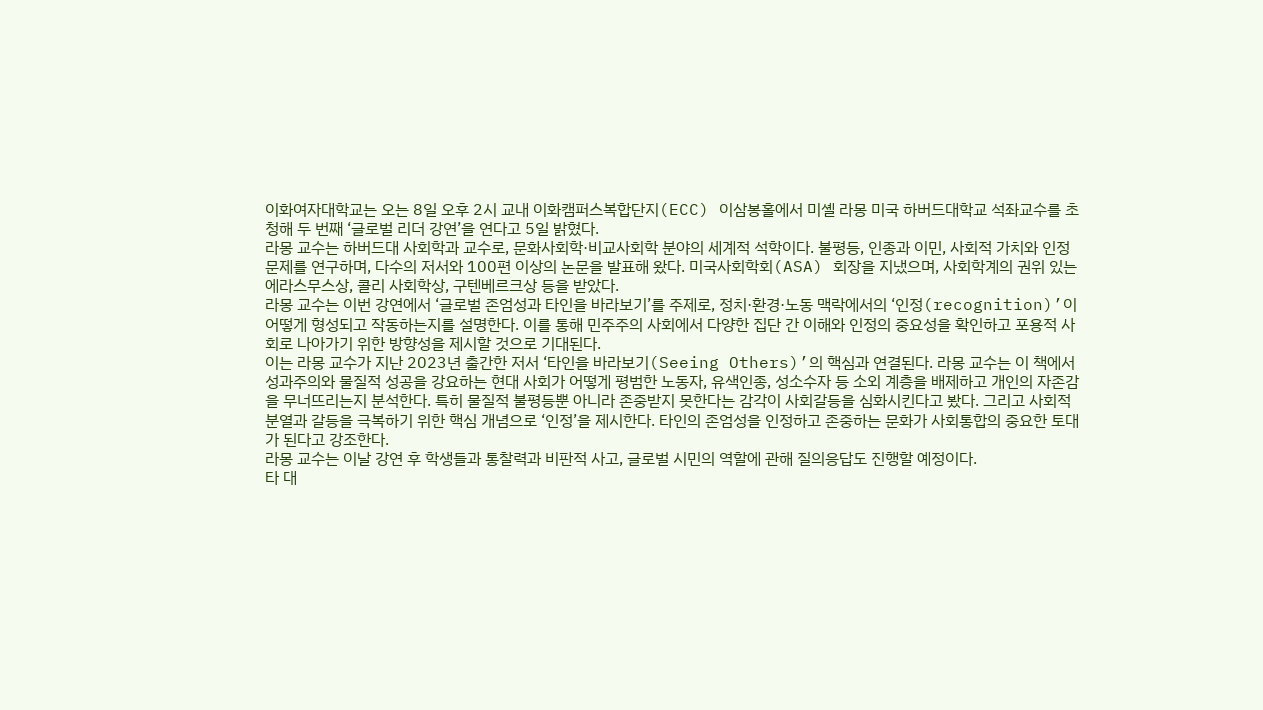이화여자대학교는 오는 8일 오후 2시 교내 이화캠퍼스복합단지(ECC) 이삼봉홀에서 미셸 라몽 미국 하버드대학교 석좌교수를 초청해 두 번째 ‘글로벌 리더 강연’을 연다고 5일 밝혔다.
라몽 교수는 하버드대 사회학과 교수로, 문화사회학·비교사회학 분야의 세계적 석학이다. 불평등, 인종과 이민, 사회적 가치와 인정 문제를 연구하며, 다수의 저서와 100편 이상의 논문을 발표해 왔다. 미국사회학회(ASA) 회장을 지냈으며, 사회학계의 권위 있는 에라스무스상, 콜리 사회학상, 구텐베르크상 등을 받았다.
라몽 교수는 이번 강연에서 ‘글로벌 존엄성과 타인을 바라보기’를 주제로, 정치·환경·노동 맥락에서의 ‘인정(recognition)’이 어떻게 형성되고 작동하는지를 설명한다. 이를 통해 민주주의 사회에서 다양한 집단 간 이해와 인정의 중요성을 확인하고 포용적 사회로 나아가기 위한 방향성을 제시할 것으로 기대된다.
이는 라몽 교수가 지난 2023년 출간한 저서 ‘타인을 바라보기(Seeing Others)’의 핵심과 연결된다. 라몽 교수는 이 책에서 성과주의와 물질적 성공을 강요하는 현대 사회가 어떻게 평범한 노동자, 유색인종, 성소수자 등 소외 계층을 배제하고 개인의 자존감을 무너뜨리는지 분석한다. 특히 물질적 불평등뿐 아니라 존중받지 못한다는 감각이 사회갈등을 심화시킨다고 봤다. 그리고 사회적 분열과 갈등을 극복하기 위한 핵심 개념으로 ‘인정’을 제시한다. 타인의 존엄성을 인정하고 존중하는 문화가 사회통합의 중요한 토대가 된다고 강조한다.
라몽 교수는 이날 강연 후 학생들과 통찰력과 비판적 사고, 글로벌 시민의 역할에 관해 질의응답도 진행할 예정이다.
타 대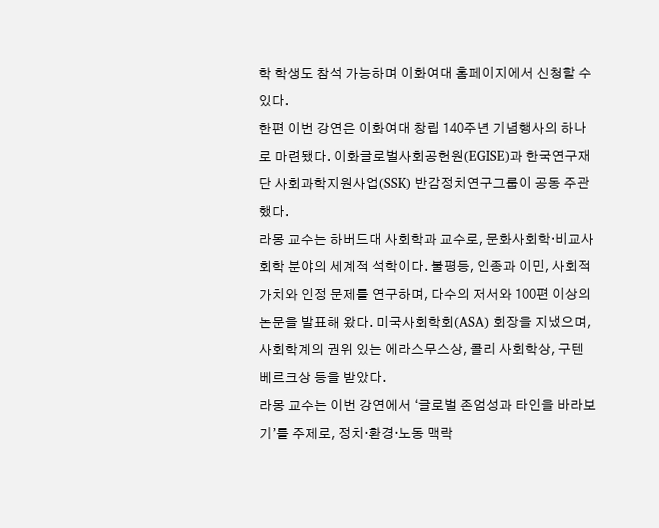학 학생도 참석 가능하며 이화여대 홈페이지에서 신청할 수 있다.
한편 이번 강연은 이화여대 창립 140주년 기념행사의 하나로 마련됐다. 이화글로벌사회공헌원(EGISE)과 한국연구재단 사회과학지원사업(SSK) 반감정치연구그룹이 공동 주관했다.
라몽 교수는 하버드대 사회학과 교수로, 문화사회학·비교사회학 분야의 세계적 석학이다. 불평등, 인종과 이민, 사회적 가치와 인정 문제를 연구하며, 다수의 저서와 100편 이상의 논문을 발표해 왔다. 미국사회학회(ASA) 회장을 지냈으며, 사회학계의 권위 있는 에라스무스상, 콜리 사회학상, 구텐베르크상 등을 받았다.
라몽 교수는 이번 강연에서 ‘글로벌 존엄성과 타인을 바라보기’를 주제로, 정치·환경·노동 맥락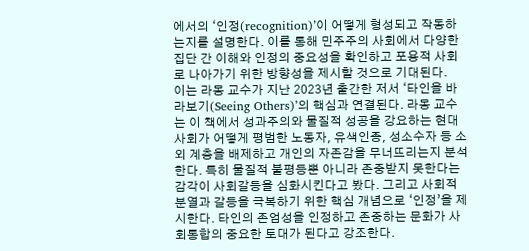에서의 ‘인정(recognition)’이 어떻게 형성되고 작동하는지를 설명한다. 이를 통해 민주주의 사회에서 다양한 집단 간 이해와 인정의 중요성을 확인하고 포용적 사회로 나아가기 위한 방향성을 제시할 것으로 기대된다.
이는 라몽 교수가 지난 2023년 출간한 저서 ‘타인을 바라보기(Seeing Others)’의 핵심과 연결된다. 라몽 교수는 이 책에서 성과주의와 물질적 성공을 강요하는 현대 사회가 어떻게 평범한 노동자, 유색인종, 성소수자 등 소외 계층을 배제하고 개인의 자존감을 무너뜨리는지 분석한다. 특히 물질적 불평등뿐 아니라 존중받지 못한다는 감각이 사회갈등을 심화시킨다고 봤다. 그리고 사회적 분열과 갈등을 극복하기 위한 핵심 개념으로 ‘인정’을 제시한다. 타인의 존엄성을 인정하고 존중하는 문화가 사회통합의 중요한 토대가 된다고 강조한다.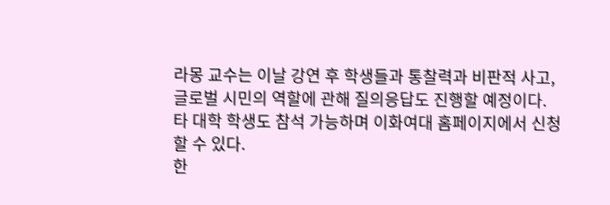라몽 교수는 이날 강연 후 학생들과 통찰력과 비판적 사고, 글로벌 시민의 역할에 관해 질의응답도 진행할 예정이다.
타 대학 학생도 참석 가능하며 이화여대 홈페이지에서 신청할 수 있다.
한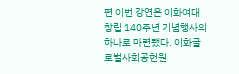편 이번 강연은 이화여대 창립 140주년 기념행사의 하나로 마련됐다. 이화글로벌사회공헌원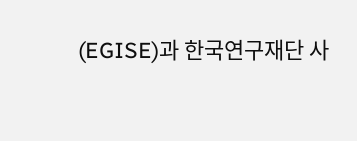(EGISE)과 한국연구재단 사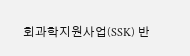회과학지원사업(SSK) 반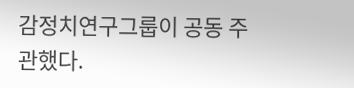감정치연구그룹이 공동 주관했다.